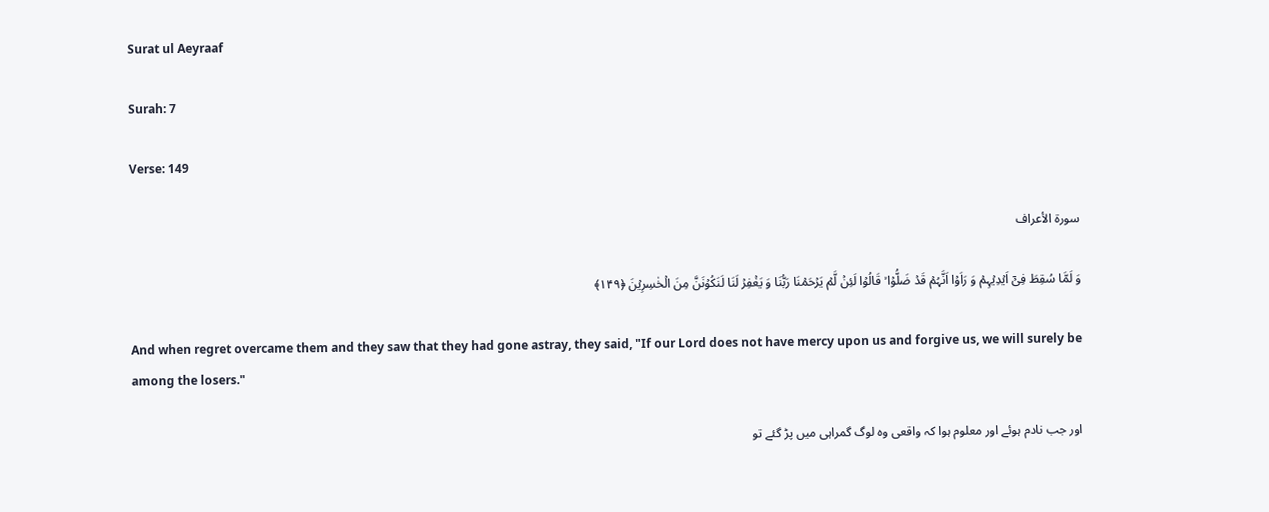Surat ul Aeyraaf

Surah: 7

Verse: 149

سورة الأعراف

وَ لَمَّا سُقِطَ فِیۡۤ اَیۡدِیۡہِمۡ وَ رَاَوۡا اَنَّہُمۡ قَدۡ ضَلُّوۡا ۙ قَالُوۡا لَئِنۡ لَّمۡ یَرۡحَمۡنَا رَبُّنَا وَ یَغۡفِرۡ لَنَا لَنَکُوۡنَنَّ مِنَ الۡخٰسِرِیۡنَ ﴿۱۴۹﴾

And when regret overcame them and they saw that they had gone astray, they said, "If our Lord does not have mercy upon us and forgive us, we will surely be among the losers."

اور جب نادم ہوئے اور معلوم ہوا کہ واقعی وہ لوگ گمراہی میں پڑ گئے تو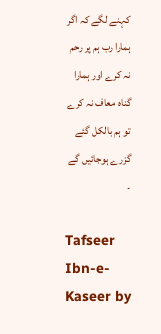کہنے لگے کہ اگر ہمارا رب ہم پر رحم نہ کرے اور ہمارا گناہ معاف نہ کرے تو ہم بالکل گئے گزرے ہوجائیں گے ۔

Tafseer Ibn-e-Kaseer by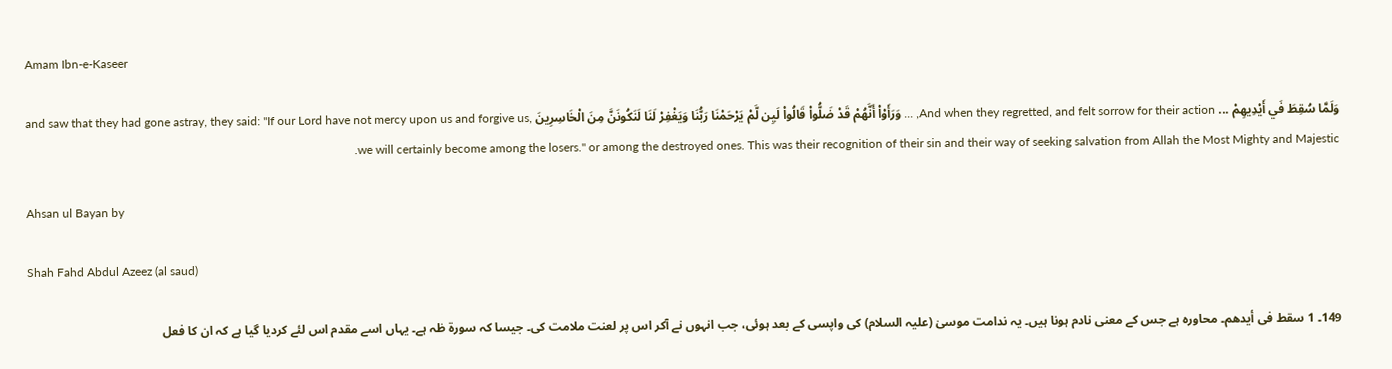Amam Ibn-e-Kaseer

وَلَمَّا سُقِطَ فَي أَيْدِيهِمْ ... And when they regretted, and felt sorrow for their action, ... وَرَأَوْاْ أَنَّهُمْ قَدْ ضَلُّواْ قَالُواْ لَيِن لَّمْ يَرْحَمْنَا رَبُّنَا وَيَغْفِرْ لَنَا لَنَكُونَنَّ مِنَ الْخَاسِرِينَ and saw that they had gone astray, they said: "If our Lord have not mercy upon us and forgive us, we will certainly become among the losers." or among the destroyed ones. This was their recognition of their sin and their way of seeking salvation from Allah the Most Mighty and Majestic.

Ahsan ul Bayan by

Shah Fahd Abdul Azeez (al saud)

149۔ 1 سقط فی أیدھم۔ محاورہ ہے جس کے معنی نادم ہونا ہیں۔ یہ ندامت موسیٰ (علیہ السلام) کی واپسی کے بعد ہوئی، جب انہوں نے آکر اس پر لعنت ملامت کی۔ جیسا کہ سورة طٰہ ہے۔ یہاں اسے مقدم اس لئے کردیا گیا ہے کہ ان کا فعل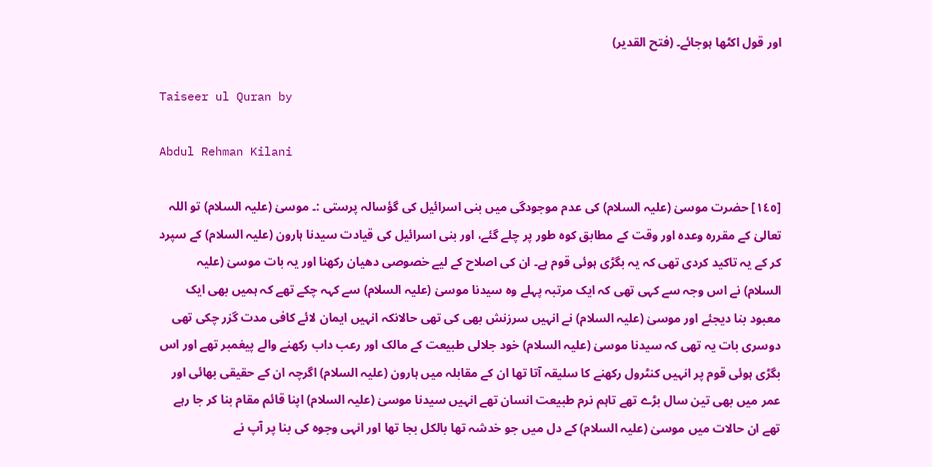اور قول اکٹھا ہوجائے۔ (فتح القدیر)

Taiseer ul Quran by

Abdul Rehman Kilani

[١٤٥] حضرت موسیٰ (علیہ السلام) کی عدم موجودگی میں بنی اسرائیل کی گؤسالہ پرستی :۔ موسیٰ (علیہ السلام) تو اللہ تعالیٰ کے مقررہ وعدہ اور وقت کے مطابق کوہ طور پر چلے گئے، اور بنی اسرائیل کی قیادت سیدنا ہارون (علیہ السلام) کے سپرد کر کے یہ تاکید کردی تھی کہ یہ بگڑی ہوئی قوم ہے۔ ان کی اصلاح کے لیے خصوصی دھیان رکھنا اور یہ بات موسیٰ (علیہ السلام) نے اس وجہ سے کہی تھی کہ ایک مرتبہ پہلے وہ سیدنا موسیٰ (علیہ السلام) سے کہہ چکے تھے کہ ہمیں بھی ایک معبود بنا دیجئے اور موسیٰ (علیہ السلام) نے انہیں سرزنش بھی کی تھی حالانکہ انہیں ایمان لائے کافی مدت گزر چکی تھی دوسری بات یہ تھی کہ سیدنا موسیٰ (علیہ السلام) خود جلالی طبیعت کے مالک اور رعب داب رکھنے والے پیغمبر تھے اور اس بگڑی ہوئی قوم پر انہیں کنٹرول رکھنے کا سلیقہ آتا تھا ان کے مقابلہ میں ہارون (علیہ السلام) اگرچہ ان کے حقیقی بھائی اور عمر میں بھی تین سال بڑے تھے تاہم نرم طبیعت انسان تھے انہیں سیدنا موسیٰ (علیہ السلام) اپنا قائم مقام بنا کر جا رہے تھے ان حالات میں موسیٰ (علیہ السلام) کے دل میں جو خدشہ تھا بالکل بجا تھا اور انہی وجوہ کی بنا پر آپ نے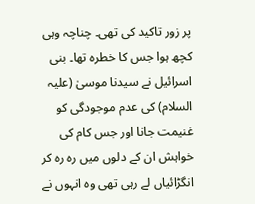پر زور تاکید کی تھی۔ چناچہ وہی کچھ ہوا جس کا خطرہ تھا۔ بنی اسرائیل نے سیدنا موسیٰ (علیہ السلام) کی عدم موجودگی کو غنیمت جانا اور جس کام کی خواہش ان کے دلوں میں رہ رہ کر انگڑائیاں لے رہی تھی وہ انہوں نے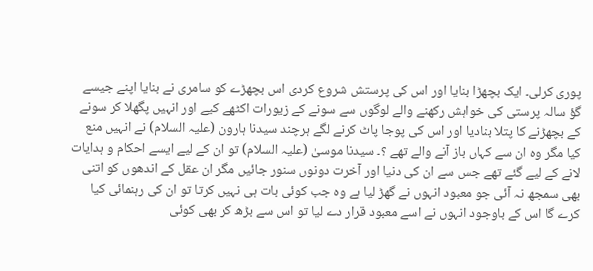پوری کرلی۔ ایک بچھڑا بنایا اور اس کی پرستش شروع کردی اس بچھڑے کو سامری نے بنایا اپنے جیسے گؤ سالہ پرستی کی خواہش رکھنے والے لوگوں سے سونے کے زیورات اکٹھے کیے اور انہیں پگھلا کر سونے کے بچھڑنے کا پتلا بنادیا اور اس کی پوجا پاٹ کرنے لگے ہرچند سیدنا ہارون (علیہ السلام) نے انہیں منع کیا مگر وہ ان سے کہاں باز آنے والے تھے ؟۔ سیدنا موسیٰ (علیہ السلام) تو ان کے لیے ایسے احکام و ہدایات لانے کے لیے گئے تھے جس سے ان کی دنیا اور آخرت دونوں سنور جائیں مگر ان عقل کے اندھوں کو اتنی بھی سمجھ نہ آئی جو معبود انہوں نے گھڑ لیا ہے وہ جب کوئی بات ہی نہیں کرتا تو ان کی رہنمائی کیا کرے گا اس کے باوجود انہوں نے اسے معبود قرار دے لیا تو اس سے بڑھ کر بھی کوئی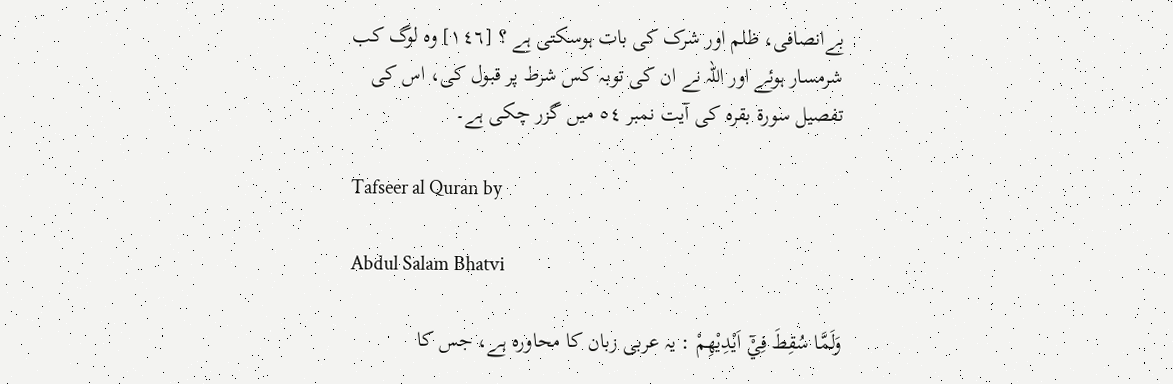بےانصافی، ظلم اور شرک کی بات ہوسکتی ہے ؟ [١٤٦] وہ لوگ کب شرمسار ہوئے اور اللہ نے ان کی توبہ کس شرط پر قبول کی، اس کی تفصیل سورة بقرہ کی آیت نمبر ٥٤ میں گزر چکی ہے۔

Tafseer al Quran by

Abdul Salam Bhatvi

وَلَمَّا سُقِطَ فِيْٓ اَيْدِيْهِمْ : یہ عربی زبان کا محاورہ ہے، جس کا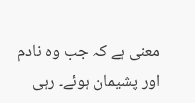معنی ہے کہ جب وہ نادم اور پشیمان ہوئے۔ رہی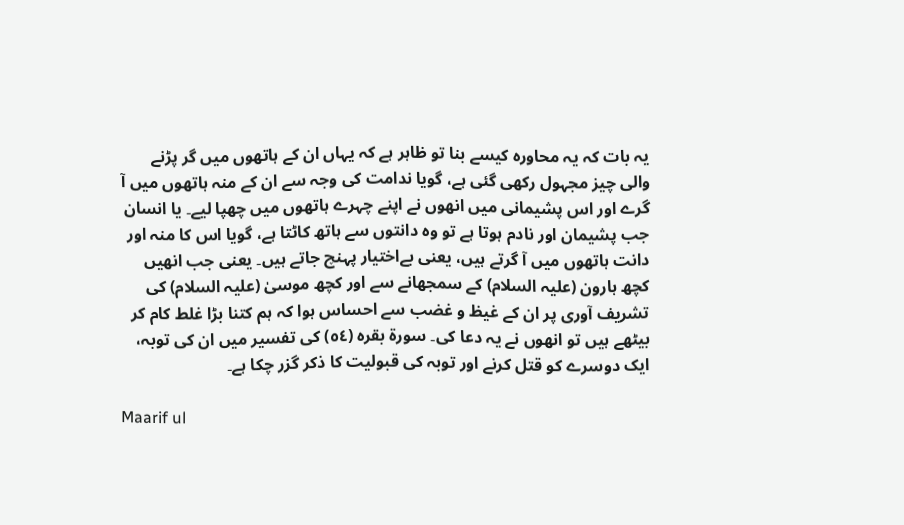یہ بات کہ یہ محاورہ کیسے بنا تو ظاہر ہے کہ یہاں ان کے ہاتھوں میں گر پڑنے والی چیز مجہول رکھی گئی ہے، گویا ندامت کی وجہ سے ان کے منہ ہاتھوں میں آ گرے اور اس پشیمانی میں انھوں نے اپنے چہرے ہاتھوں میں چھپا لیے۔ یا انسان جب پشیمان اور نادم ہوتا ہے تو وہ دانتوں سے ہاتھ کاٹتا ہے، گویا اس کا منہ اور دانت ہاتھوں میں آ گرتے ہیں، یعنی بےاختیار پہنچ جاتے ہیں۔ یعنی جب انھیں کچھ ہارون (علیہ السلام) کے سمجھانے سے اور کچھ موسیٰ (علیہ السلام) کی تشریف آوری پر ان کے غیظ و غضب سے احساس ہوا کہ ہم کتنا بڑا غلط کام کر بیٹھے ہیں تو انھوں نے یہ دعا کی۔ سورة بقرہ (٥٤) کی تفسیر میں ان کی توبہ، ایک دوسرے کو قتل کرنے اور توبہ کی قبولیت کا ذکر گزر چکا ہے۔

Maarif ul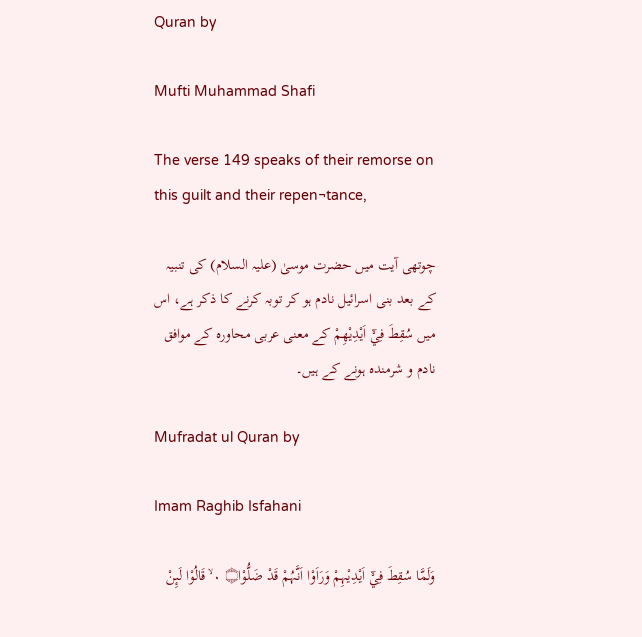Quran by

Mufti Muhammad Shafi

The verse 149 speaks of their remorse on this guilt and their repen¬tance,

چوتھی آیت میں حضرت موسیٰ (علیہ السلام) کی تنبیہ کے بعد بنی اسرائیل نادم ہو کر توبہ کرنے کا ذکر ہے، اس میں سُقِطَ فِيْٓ اَيْدِيْهِمْ کے معنی عربی محاورہ کے موافق نادم و شرمندہ ہونے کے ہیں۔

Mufradat ul Quran by

Imam Raghib Isfahani

وَلَمَّا سُقِطَ فِيْٓ اَيْدِيْہِمْ وَرَاَوْا اَنَّہُمْ قَدْ ضَلُّوْا۝ ٠ ۙ قَالُوْا لَىِٕنْ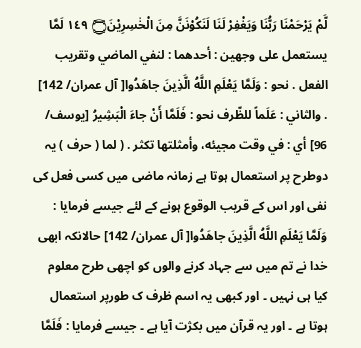لَّمْ يَرْحَمْنَا رَبُّنَا وَيَغْفِرْ لَنَا لَنَكُوْنَنَّ مِنَ الْخٰسِرِيْنَ۝ ١٤٩ لَمَّا يستعمل علی وجهين : أحدهما : لنفي الماضي وتقریب الفعل . نحو : وَلَمَّا يَعْلَمِ اللَّهُ الَّذِينَ جاهَدُوا[ آل عمران/ 142] . والثاني : عَلَماً للظّرف نحو : فَلَمَّا أَنْ جاءَ الْبَشِيرُ [يوسف/ 96] أي : في وقت مجيئه، وأمثلتها تکثر . ( لما ( حرف ) یہ دوطرح پر استعمال ہوتا ہے زمانہ ماضی میں کسی فعل کی نفی اور اس کے قریب الوقوع ہونے کے لئے جیسے فرمایا : وَلَمَّا يَعْلَمِ اللَّهُ الَّذِينَ جاهَدُوا[ آل عمران/ 142] حالانکہ ابھی خدا نے تم میں سے جہاد کرنے والوں کو اچھی طرح معلوم کیا ہی نہیں ۔ اور کبھی یہ اسم ظرف ک طورپر استعمال ہوتا ہے ۔ اور یہ قرآن میں بکژت آیا ہے ۔ جیسے فرمایا : فَلَمَّا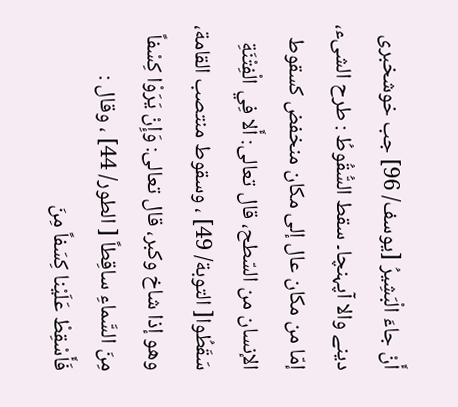أَنْ جاءَ الْبَشِيرُ [يوسف/ 96] جب خوشخبری دینے والا آپہنچا۔ سقط السُّقُوطُ : طرح الشیء، إمّا من مکان عال إلى مکان منخفض کسقوط الإنسان من السّطح، قال تعالی: أَلا فِي الْفِتْنَةِ سَقَطُوا[ التوبة/ 49] ، وسقوط منتصب القامة، وهو إذا شاخ وکبر، قال تعالی: وَإِنْ يَرَوْا كِسْفاً مِنَ السَّماءِ ساقِطاً [ الطور/ 44] ، وقال : فَأَسْقِطْ عَلَيْنا كِسَفاً مِنَ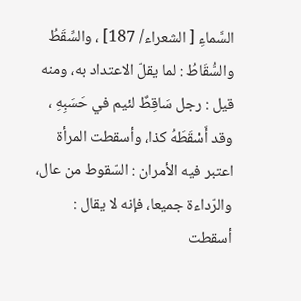السَّماءِ [ الشعراء/ 187] ، والسِّقَطُ والسُّقَاطُ : لما يقلّ الاعتداد به، ومنه قيل : رجل سَاقِطٌ لئيم في حَسَبِهِ ، وقد أَسْقَطَهُ كذا، وأسقطت المرأة اعتبر فيه الأمران : السّقوط من عال، والرّداءة جمیعا، فإنه لا يقال : أسقطت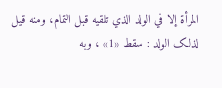المرأة إلا في الولد الذي تلقيه قبل التمام، ومنه قيل لذلک الولد : سقط «1» ، وبه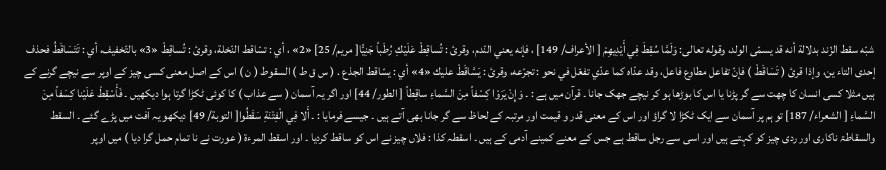شبّه سقط الزّند بدلالة أنه قد يسمّى الولد، وقوله تعالی: وَلَمَّا سُقِطَ فِي أَيْدِيهِمْ [ الأعراف/ 149] ، فإنه يعني النّدم، وقرئ : تُساقِطْ عَلَيْكِ رُطَباً جَنِيًّا[ مریم/ 25] «2» ، أي : تسّاقط النّخلة، وقرئ : تُساقِطْ «3» بالتّخفیف، أي : تَتَسَاقَطُ فحذف إحدی التاء ین، وإذا قرئ ( تَسَاقَطْ ) فإنّ تفاعل مطاوع فاعل، وقد عدّاه كما عدّي تفعّل في نحو : تجرّعه، وقرئ : يَسَّاقَطْ عليك «4» أي : يسّاقط الجذع . ( س ق ط ) السقوط ( ن ) اس کے اصل معنی کسی چیز کے اوپر سے نیچے گرنے کے ہیں مثلا کسی انسان کا چھت سے گر پڑنا یا اس کا بوڑھا ہو کر نیچے جھک جانا ۔ قرآن میں ہے : ۔ وَإِنْ يَرَوْا كِسْفاً مِنَ السَّماءِ ساقِطاً [ الطور/ 44] اور اگر یہ آسمان ( سے عذاب ) کا کوئی ٹکڑا گرتا ہوا دیکھیں ۔ فَأَسْقِطْ عَلَيْنا كِسَفاً مِنَ السَّماءِ [ الشعراء/ 187] تو ہم پر آسمان سے ایک ٹکڑا لا گراؤ اور اس کے معنی قدر و قیمت اور مرتبہ کے لحاظ سے گر جانا بھی آتے ہیں ۔ جیسے فرمایا : ۔ أَلا فِي الْفِتْنَةِ سَقَطُوا[ التوبة/ 49] دیکھو یہ آفت میں پڑے گئے ۔ السقط والسقاطۃ ناکاری اور ردی چیز کو کہتے ہیں اور اسی سے رجل ساقط ہے جس کے معنے کمینے آدمی کے ہیں ۔ اسقطہ کذا : فلاں چیز نے اس کو ساقط کردیا ۔ اور اسقط المرءۃ ( عورت نے نا تمام حمل گرا دیا ) میں اوپر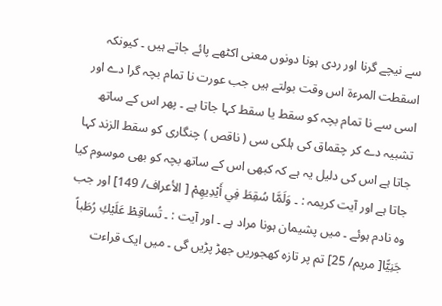سے نیچے گرنا اور ردی ہونا دونوں معنی اکٹھے پائے جاتے ہیں ۔ کیونکہ اسقطت المرءۃ اس وقت بولتے ہیں جب عورت نا تمام بچہ گرا دے اور اسی سے نا تمام بچہ کو سقط یا سقط کہا جاتا ہے ۔ پھر اس کے ساتھ تشبیہ دے کر چقماق کی ہلکی سی ( ناقص ) چنگاری کو سقط الزند کہا جاتا ہے اس کی دلیل یہ ہے کہ کبھی اس کے ساتھ بچہ کو بھی موسوم کیا جاتا ہے اور آیت کریمہ : ۔ وَلَمَّا سُقِطَ فِي أَيْدِيهِمْ [ الأعراف/ 149] اور جب وہ نادم ہوئے ۔ میں پشیمان ہونا مراد ہے ۔ اور آیت : ۔ تُساقِطْ عَلَيْكِ رُطَباً جَنِيًّا[ مریم/ 25] تم پر تازہ کھجوریں جھڑ پڑیں گی ۔ میں ایک قراءت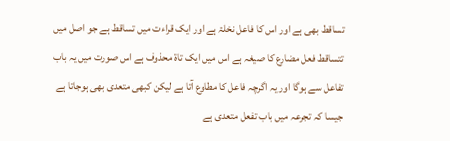تساقط بھی ہے اور اس کا فاعل نخلۃ ہے اور ایک قراءت میں تساقط ہے جو اصل میں تتساقط فعل مضارع کا صیغہ ہے اس میں ایک تاۃ محذوف ہے اس صورت میں یہ باب تفاعل سے ہوگا اور یہ اگرچہ فاعل کا مطاوع آتا ہے لیکن کبھی متعدی بھی ہوجاتا ہے جیسا کہ تجرعہ میں باب تفعل متعدی ہے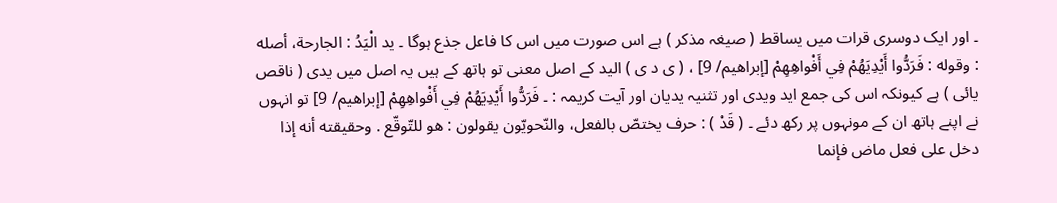۔ اور ایک دوسری قرات میں یساقط ( صیغہ مذکر ) ہے اس صورت میں اس کا فاعل جذع ہوگا ۔ يد الْيَدُ : الجارحة، أصله : وقوله : فَرَدُّوا أَيْدِيَهُمْ فِي أَفْواهِهِمْ [إبراهيم/ 9] ، ( ی د ی ) الید کے اصل معنی تو ہاتھ کے ہیں یہ اصل میں یدی ( ناقص یائی ) ہے کیونکہ اس کی جمع اید ویدی اور تثنیہ یدیان اور آیت کریمہ : ۔ فَرَدُّوا أَيْدِيَهُمْ فِي أَفْواهِهِمْ [إبراهيم/ 9] تو انہوں نے اپنے ہاتھ ان کے مونہوں پر رکھ دئے ۔ ( قَدْ ) : حرف يختصّ بالفعل، والنّحويّون يقولون : هو للتّوقّع . وحقیقته أنه إذا دخل علی فعل ماض فإنما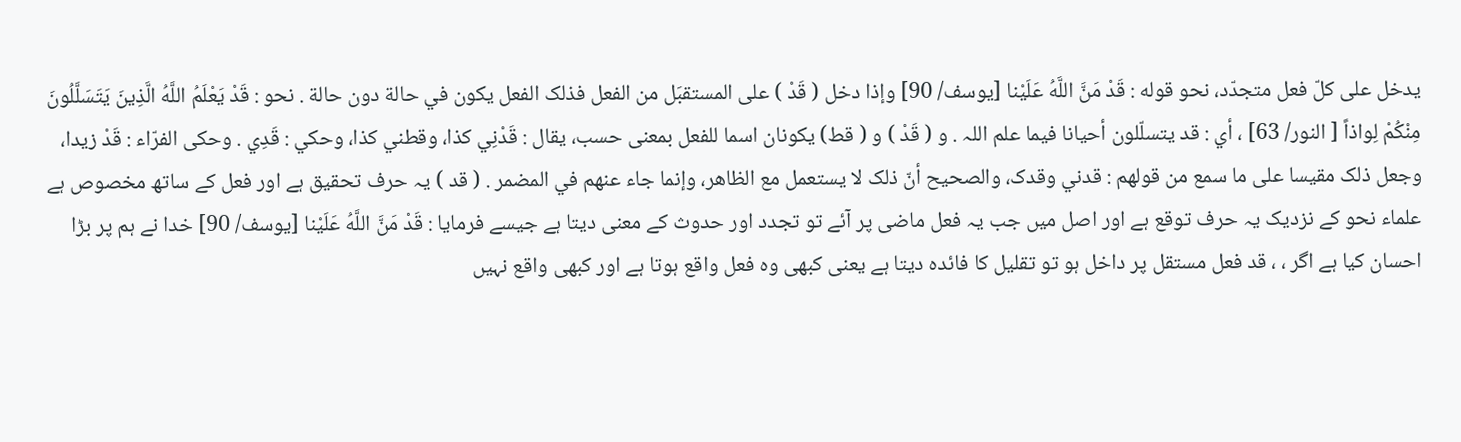يدخل علی كلّ فعل متجدّد، نحو قوله : قَدْ مَنَّ اللَّهُ عَلَيْنا [يوسف/ 90] وإذا دخل ( قَدْ ) علی المستقبَل من الفعل فذلک الفعل يكون في حالة دون حالة . نحو : قَدْ يَعْلَمُ اللَّهُ الَّذِينَ يَتَسَلَّلُونَ مِنْكُمْ لِواذاً [ النور/ 63] ، أي : قد يتسلّلون أحيانا فيما علم اللہ . و ( قَدْ ) و ( قط) يکونان اسما للفعل بمعنی حسب، يقال : قَدْنِي كذا، وقطني كذا، وحكي : قَدِي . وحكى الفرّاء : قَدْ زيدا، وجعل ذلک مقیسا علی ما سمع من قولهم : قدني وقدک، والصحیح أنّ ذلک لا يستعمل مع الظاهر، وإنما جاء عنهم في المضمر . ( قد ) یہ حرف تحقیق ہے اور فعل کے ساتھ مخصوص ہے علماء نحو کے نزدیک یہ حرف توقع ہے اور اصل میں جب یہ فعل ماضی پر آئے تو تجدد اور حدوث کے معنی دیتا ہے جیسے فرمایا : قَدْ مَنَّ اللَّهُ عَلَيْنا [يوسف/ 90] خدا نے ہم پر بڑا احسان کیا ہے اگر ، ، قد فعل مستقل پر داخل ہو تو تقلیل کا فائدہ دیتا ہے یعنی کبھی وہ فعل واقع ہوتا ہے اور کبھی واقع نہیں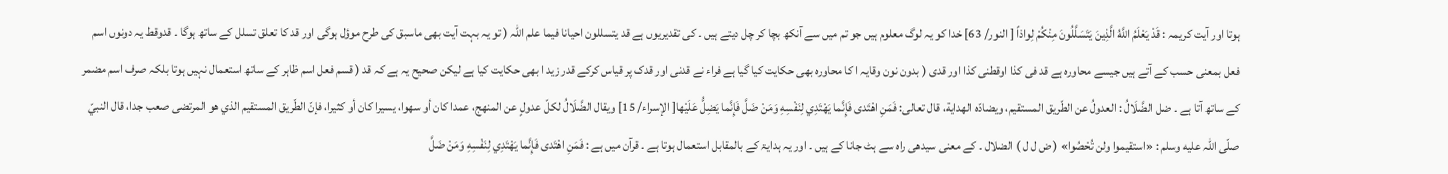ہوتا اور آیت کریمہ : قَدْ يَعْلَمُ اللَّهُ الَّذِينَ يَتَسَلَّلُونَ مِنْكُمْ لِواذاً [ النور/ 63] خدا کو یہ لوگ معلوم ہیں جو تم میں سے آنکھ بچا کر چل دیتے ہیں ۔ کی تقدیریوں ہے قد یتسللون احیانا فیما علم اللہ ( تو یہ بہت آیت بھی ماسبق کی طرح موؤل ہوگی اور قد کا تعلق تسلل کے ساتھ ہوگا ۔ قدوقط یہ دونوں اسم فعل بمعنی حسب کے آتے ہیں جیسے محاورہ ہے قد فی کذا اوقطنی کذا اور قدی ( بدون نون وقایہ ا کا محاورہ بھی حکایت کیا گیا ہے فراء نے قدنی اور قدک پر قیاس کرکے قدر زید ا بھی حکایت کیا ہے لیکن صحیح یہ ہے کہ قد ( قسم فعل اسم ظاہر کے ساتھ استعمال نہیں ہوتا بلکہ صرف اسم مضمر کے ساتھ آتا ہے ۔ ضل الضَّلَالُ : العدولُ عن الطّريق المستقیم، ويضادّه الهداية، قال تعالی: فَمَنِ اهْتَدى فَإِنَّما يَهْتَدِي لِنَفْسِهِ وَمَنْ ضَلَّ فَإِنَّما يَضِلُّ عَلَيْها[ الإسراء/ 15] ويقال الضَّلَالُ لكلّ عدولٍ عن المنهج، عمدا کان أو سهوا، يسيرا کان أو كثيرا، فإنّ الطّريق المستقیم الذي هو المرتضی صعب جدا، قال النبيّ صلّى اللہ عليه وسلم : «استقیموا ولن تُحْصُوا» ( ض ل ل ) الضلال ۔ کے معنی سیدھی راہ سے ہٹ جانا کے ہیں ۔ اور یہ ہدایۃ کے بالمقابل استعمال ہوتا ہے ۔ قرآن میں ہے : فَمَنِ اهْتَدى فَإِنَّما يَهْتَدِي لِنَفْسِهِ وَمَنْ ضَلَّ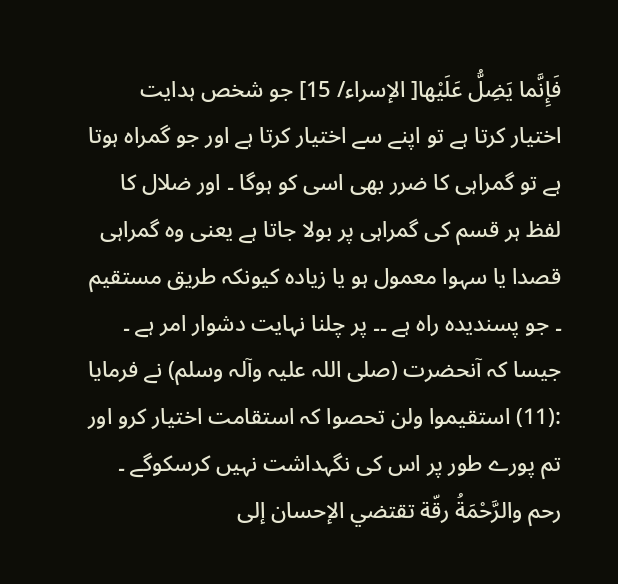فَإِنَّما يَضِلُّ عَلَيْها[ الإسراء/ 15] جو شخص ہدایت اختیار کرتا ہے تو اپنے سے اختیار کرتا ہے اور جو گمراہ ہوتا ہے تو گمراہی کا ضرر بھی اسی کو ہوگا ۔ اور ضلال کا لفظ ہر قسم کی گمراہی پر بولا جاتا ہے یعنی وہ گمراہی قصدا یا سہوا معمول ہو یا زیادہ کیونکہ طریق مستقیم ۔ جو پسندیدہ راہ ہے ۔۔ پر چلنا نہایت دشوار امر ہے ۔ جیسا کہ آنحضرت (صلی اللہ علیہ وآلہ وسلم) نے فرمایا :(11) استقیموا ولن تحصوا کہ استقامت اختیار کرو اور تم پورے طور پر اس کی نگہداشت نہیں کرسکوگے ۔ رحم والرَّحْمَةُ رقّة تقتضي الإحسان إلى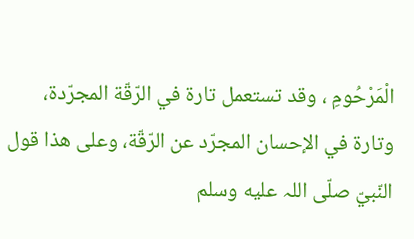الْمَرْحُومِ ، وقد تستعمل تارة في الرّقّة المجرّدة، وتارة في الإحسان المجرّد عن الرّقّة، وعلی هذا قول النّبيّ صلّى اللہ عليه وسلم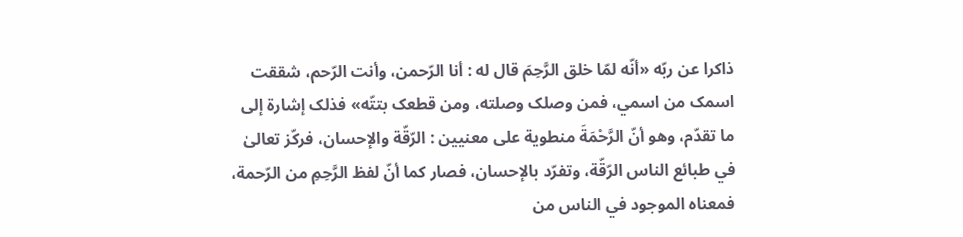ذاکرا عن ربّه «أنّه لمّا خلق الرَّحِمَ قال له : أنا الرّحمن، وأنت الرّحم، شققت اسمک من اسمي، فمن وصلک وصلته، ومن قطعک بتتّه» فذلک إشارة إلى ما تقدّم، وهو أنّ الرَّحْمَةَ منطوية علی معنيين : الرّقّة والإحسان، فركّز تعالیٰ في طبائع الناس الرّقّة، وتفرّد بالإحسان، فصار کما أنّ لفظ الرَّحِمِ من الرّحمة، فمعناه الموجود في الناس من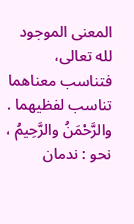المعنی الموجود لله تعالی، فتناسب معناهما تناسب لفظيهما . والرَّحْمَنُ والرَّحِيمُ ، نحو : ندمان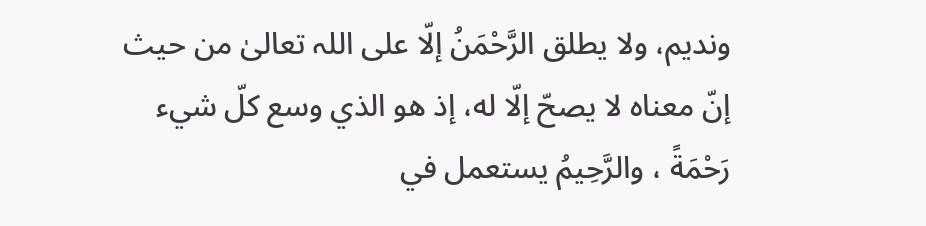وندیم، ولا يطلق الرَّحْمَنُ إلّا علی اللہ تعالیٰ من حيث إنّ معناه لا يصحّ إلّا له، إذ هو الذي وسع کلّ شيء رَحْمَةً ، والرَّحِيمُ يستعمل في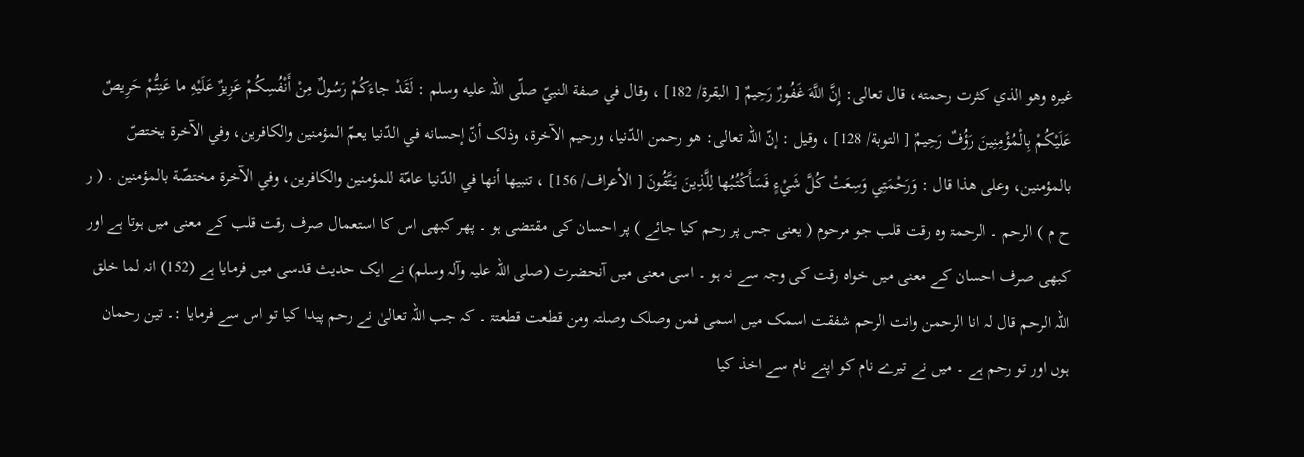غيره وهو الذي کثرت رحمته، قال تعالی: إِنَّ اللَّهَ غَفُورٌ رَحِيمٌ [ البقرة/ 182] ، وقال في صفة النبيّ صلّى اللہ عليه وسلم : لَقَدْ جاءَكُمْ رَسُولٌ مِنْ أَنْفُسِكُمْ عَزِيزٌ عَلَيْهِ ما عَنِتُّمْ حَرِيصٌ عَلَيْكُمْ بِالْمُؤْمِنِينَ رَؤُفٌ رَحِيمٌ [ التوبة/ 128] ، وقیل : إنّ اللہ تعالی: هو رحمن الدّنيا، ورحیم الآخرة، وذلک أنّ إحسانه في الدّنيا يعمّ المؤمنین والکافرین، وفي الآخرة يختصّ بالمؤمنین، وعلی هذا قال : وَرَحْمَتِي وَسِعَتْ كُلَّ شَيْءٍ فَسَأَكْتُبُها لِلَّذِينَ يَتَّقُونَ [ الأعراف/ 156] ، تنبيها أنها في الدّنيا عامّة للمؤمنین والکافرین، وفي الآخرة مختصّة بالمؤمنین . ( ر ح م ) الرحم ۔ الرحمۃ وہ رقت قلب جو مرحوم ( یعنی جس پر رحم کیا جائے ) پر احسان کی مقتضی ہو ۔ پھر کبھی اس کا استعمال صرف رقت قلب کے معنی میں ہوتا ہے اور کبھی صرف احسان کے معنی میں خواہ رقت کی وجہ سے نہ ہو ۔ اسی معنی میں آنحضرت (صلی اللہ علیہ وآلہ وسلم) نے ایک حدیث قدسی میں فرمایا ہے (152) انہ لما خلق اللہ الرحم قال لہ انا الرحمن وانت الرحم شفقت اسمک میں اسمی فمن وصلک وصلتہ ومن قطعت قطعتۃ ۔ کہ جب اللہ تعالیٰ نے رحم پیدا کیا تو اس سے فرمایا :۔ تین رحمان ہوں اور تو رحم ہے ۔ میں نے تیرے نام کو اپنے نام سے اخذ کیا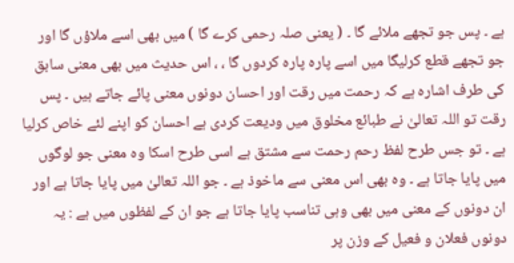ہے ۔ پس جو تجھے ملائے گا ۔ ( یعنی صلہ رحمی کرے گا ) میں بھی اسے ملاؤں گا اور جو تجھے قطع کرلیگا میں اسے پارہ پارہ کردوں گا ، ، اس حدیث میں بھی معنی سابق کی طرف اشارہ ہے کہ رحمت میں رقت اور احسان دونوں معنی پائے جاتے ہیں ۔ پس رقت تو اللہ تعالیٰ نے طبائع مخلوق میں ودیعت کردی ہے احسان کو اپنے لئے خاص کرلیا ہے ۔ تو جس طرح لفظ رحم رحمت سے مشتق ہے اسی طرح اسکا وہ معنی جو لوگوں میں پایا جاتا ہے ۔ وہ بھی اس معنی سے ماخوذ ہے ۔ جو اللہ تعالیٰ میں پایا جاتا ہے اور ان دونوں کے معنی میں بھی وہی تناسب پایا جاتا ہے جو ان کے لفظوں میں ہے : یہ دونوں فعلان و فعیل کے وزن پر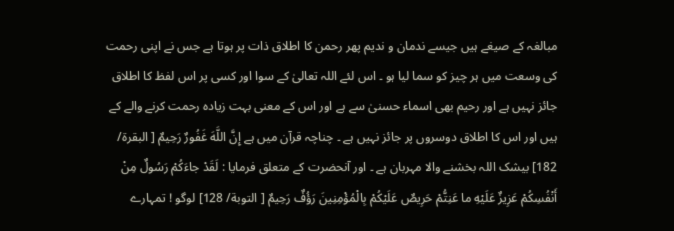مبالغہ کے صیغے ہیں جیسے ندمان و ندیم پھر رحمن کا اطلاق ذات پر ہوتا ہے جس نے اپنی رحمت کی وسعت میں ہر چیز کو سما لیا ہو ۔ اس لئے اللہ تعالیٰ کے سوا اور کسی پر اس لفظ کا اطلاق جائز نہیں ہے اور رحیم بھی اسماء حسنیٰ سے ہے اور اس کے معنی بہت زیادہ رحمت کرنے والے کے ہیں اور اس کا اطلاق دوسروں پر جائز نہیں ہے ۔ چناچہ قرآن میں ہے إِنَّ اللَّهَ غَفُورٌ رَحِيمٌ [ البقرة/ 182] بیشک اللہ بخشنے والا مہربان ہے ۔ اور آنحضرت کے متعلق فرمایا : لَقَدْ جاءَكُمْ رَسُولٌ مِنْ أَنْفُسِكُمْ عَزِيزٌ عَلَيْهِ ما عَنِتُّمْ حَرِيصٌ عَلَيْكُمْ بِالْمُؤْمِنِينَ رَؤُفٌ رَحِيمٌ [ التوبة/ 128] لوگو ! تمہارے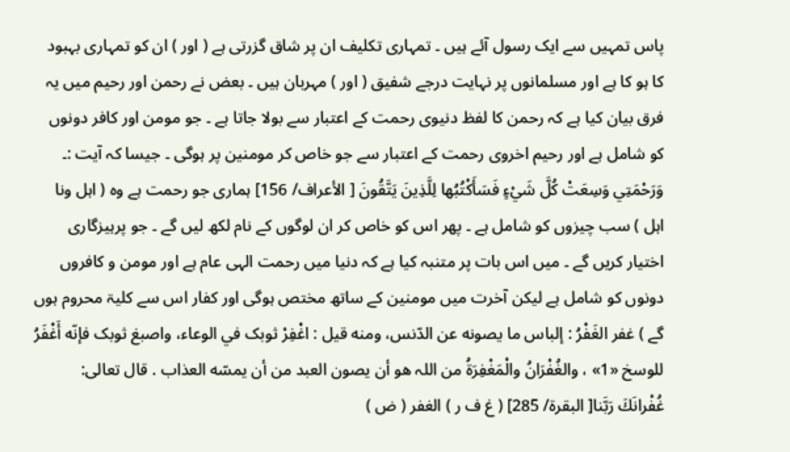پاس تمہیں سے ایک رسول آئے ہیں ۔ تمہاری تکلیف ان پر شاق گزرتی ہے ( اور ) ان کو تمہاری بہبود کا ہو کا ہے اور مسلمانوں پر نہایت درجے شفیق ( اور ) مہربان ہیں ۔ بعض نے رحمن اور رحیم میں یہ فرق بیان کیا ہے کہ رحمن کا لفظ دنیوی رحمت کے اعتبار سے بولا جاتا ہے ۔ جو مومن اور کافر دونوں کو شامل ہے اور رحیم اخروی رحمت کے اعتبار سے جو خاص کر مومنین پر ہوگی ۔ جیسا کہ آیت :۔ وَرَحْمَتِي وَسِعَتْ كُلَّ شَيْءٍ فَسَأَكْتُبُها لِلَّذِينَ يَتَّقُونَ [ الأعراف/ 156] ہماری جو رحمت ہے وہ ( اہل ونا اہل ) سب چیزوں کو شامل ہے ۔ پھر اس کو خاص کر ان لوگوں کے نام لکھ لیں گے ۔ جو پرہیزگاری اختیار کریں گے ۔ میں اس بات پر متنبہ کیا ہے کہ دنیا میں رحمت الہی عام ہے اور مومن و کافروں دونوں کو شامل ہے لیکن آخرت میں مومنین کے ساتھ مختص ہوگی اور کفار اس سے کلیۃ محروم ہوں گے ) غفر الغَفْرُ : إلباس ما يصونه عن الدّنس، ومنه قيل : اغْفِرْ ثوبک في الوعاء، واصبغ ثوبک فإنّه أَغْفَرُ للوسخ «1» ، والغُفْرَانُ والْمَغْفِرَةُ من اللہ هو أن يصون العبد من أن يمسّه العذاب . قال تعالی: غُفْرانَكَ رَبَّنا[ البقرة/ 285] ( غ ف ر ) الغفر ( ض )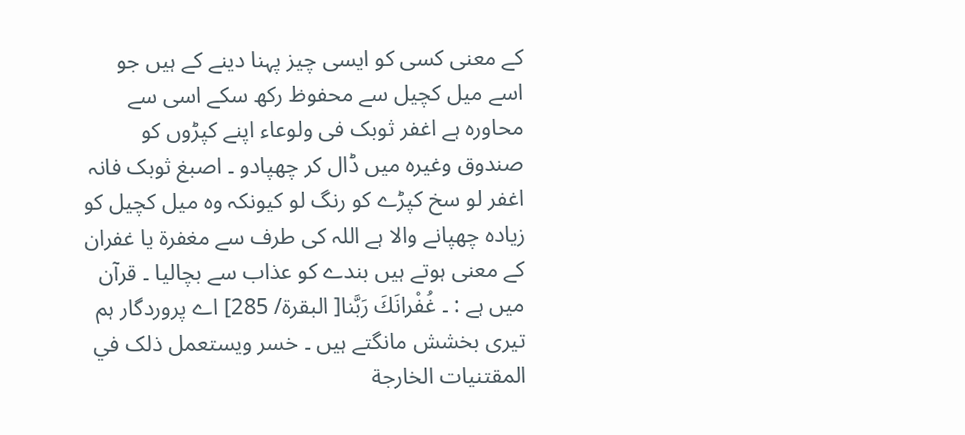کے معنی کسی کو ایسی چیز پہنا دینے کے ہیں جو اسے میل کچیل سے محفوظ رکھ سکے اسی سے محاورہ ہے اغفر ثوبک فی ولوعاء اپنے کپڑوں کو صندوق وغیرہ میں ڈال کر چھپادو ۔ اصبغ ثوبک فانہ اغفر لو سخ کپڑے کو رنگ لو کیونکہ وہ میل کچیل کو زیادہ چھپانے والا ہے اللہ کی طرف سے مغفرۃ یا غفران کے معنی ہوتے ہیں بندے کو عذاب سے بچالیا ۔ قرآن میں ہے : ۔ غُفْرانَكَ رَبَّنا[ البقرة/ 285] اے پروردگار ہم تیری بخشش مانگتے ہیں ۔ خسر ويستعمل ذلک في المقتنیات الخارجة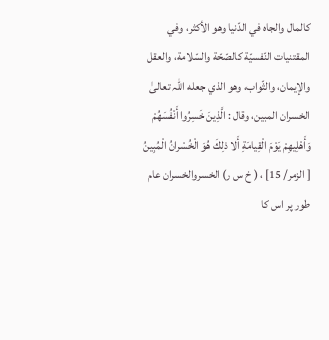کالمال والجاه في الدّنيا وهو الأكثر، وفي المقتنیات النّفسيّة کالصّحّة والسّلامة، والعقل والإيمان، والثّواب، وهو الذي جعله اللہ تعالیٰ الخسران المبین، وقال : الَّذِينَ خَسِرُوا أَنْفُسَهُمْ وَأَهْلِيهِمْ يَوْمَ الْقِيامَةِ أَلا ذلِكَ هُوَ الْخُسْرانُ الْمُبِينُ [ الزمر/ 15] ، ( خ س ر) الخسروالخسران عام طور پر اس کا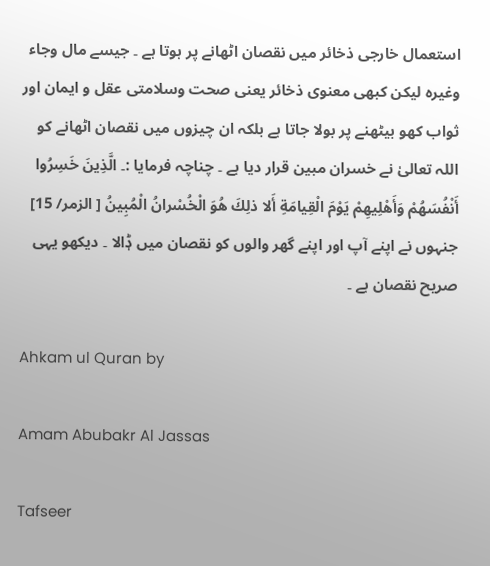استعمال خارجی ذخائر میں نقصان اٹھانے پر ہوتا ہے ۔ جیسے مال وجاء وغیرہ لیکن کبھی معنوی ذخائر یعنی صحت وسلامتی عقل و ایمان اور ثواب کھو بیٹھنے پر بولا جاتا ہے بلکہ ان چیزوں میں نقصان اٹھانے کو اللہ تعالیٰ نے خسران مبین قرار دیا ہے ۔ چناچہ فرمایا :۔ الَّذِينَ خَسِرُوا أَنْفُسَهُمْ وَأَهْلِيهِمْ يَوْمَ الْقِيامَةِ أَلا ذلِكَ هُوَ الْخُسْرانُ الْمُبِينُ [ الزمر/ 15] جنہوں نے اپنے آپ اور اپنے گھر والوں کو نقصان میں ڈٖالا ۔ دیکھو یہی صریح نقصان ہے ۔

Ahkam ul Quran by

Amam Abubakr Al Jassas

Tafseer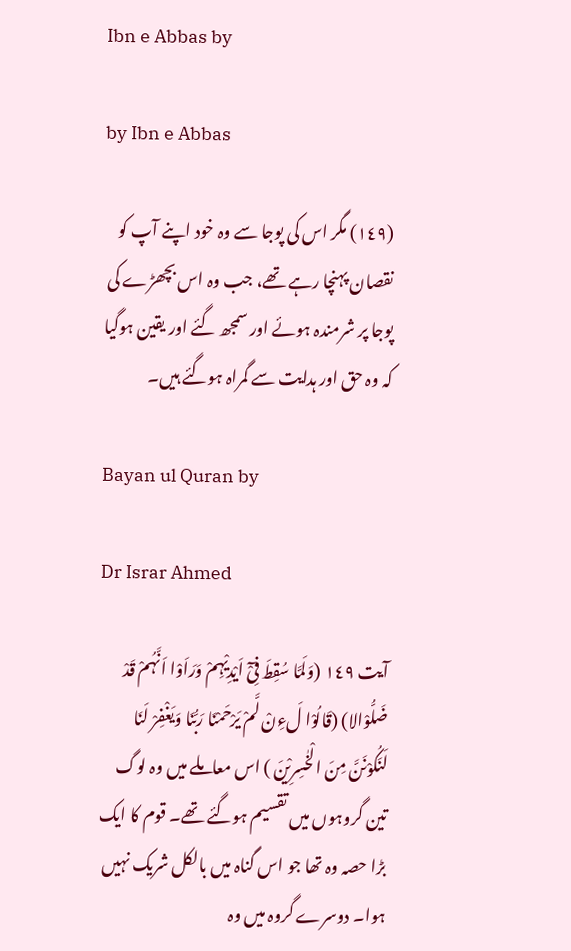Ibn e Abbas by

by Ibn e Abbas

(١٤٩) مگر اس کی پوجا سے وہ خود اپنے آپ کو نقصان پہنچا رہے تھے، جب وہ اس بچھڑے کی پوجا پر شرمندہ ہوئے اور سمجھ گئے اور یقین ہوگیا کہ وہ حق اور ہدایت سے گمراہ ہوگئے ہیں۔

Bayan ul Quran by

Dr Israr Ahmed

آیت ١٤٩ (وَلَمَّا سُقِطَ فِیْٓ اَیْدِیْہِمْ وَرَاَوْا اَنَّہُمْ قَدْ ضَلُّوْالا) (قَالُوْا لَءِنْ لَّمْ یَرْحَمْنَا رَبُّنَا وَیَغْفِرْ لَنَا لَنَکُوْنَنَّ مِنَ الْخٰسِرِیْنَ ) اس معاملے میں وہ لوگ تین گروہوں میں تقسیم ہوگئے تھے۔ قوم کا ایک بڑا حصہ وہ تھا جو اس گناہ میں بالکل شریک نہیں ہوا۔ دوسرے گروہ میں وہ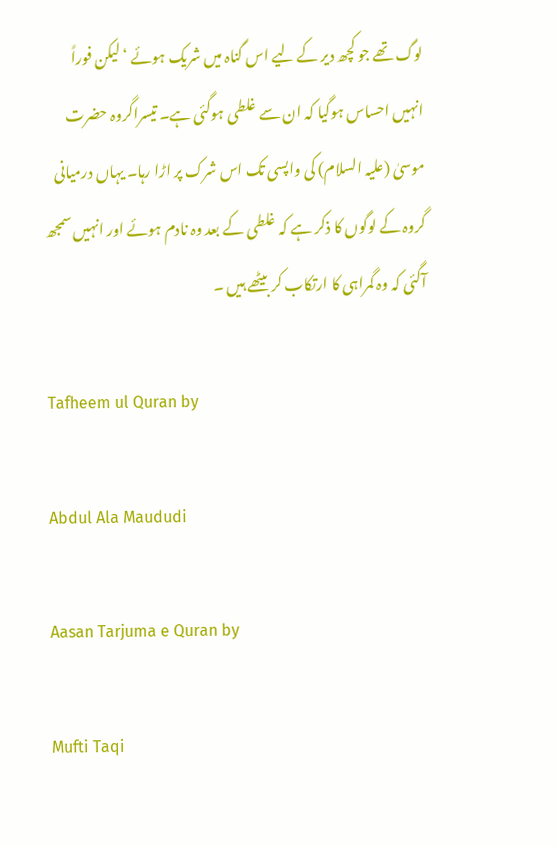لوگ تھے جو کچھ دیر کے لیے اس گناہ میں شریک ہوئے ‘ لیکن فوراً انہیں احساس ہوگیا کہ ان سے غلطی ہوگئی ہے۔ تیسراگروہ حضرت موسیٰ (علیہ السلام) کی واپسی تک اس شرک پر اڑا رہا۔ یہاں درمیانی گروہ کے لوگوں کا ذکر ہے کہ غلطی کے بعد وہ نادم ہوئے اور انہیں سمجھ آگئی کہ وہ گمراہی کا ارتکاب کر بیٹھے ہیں ۔

Tafheem ul Quran by

Abdul Ala Maududi

Aasan Tarjuma e Quran by

Mufti Taqi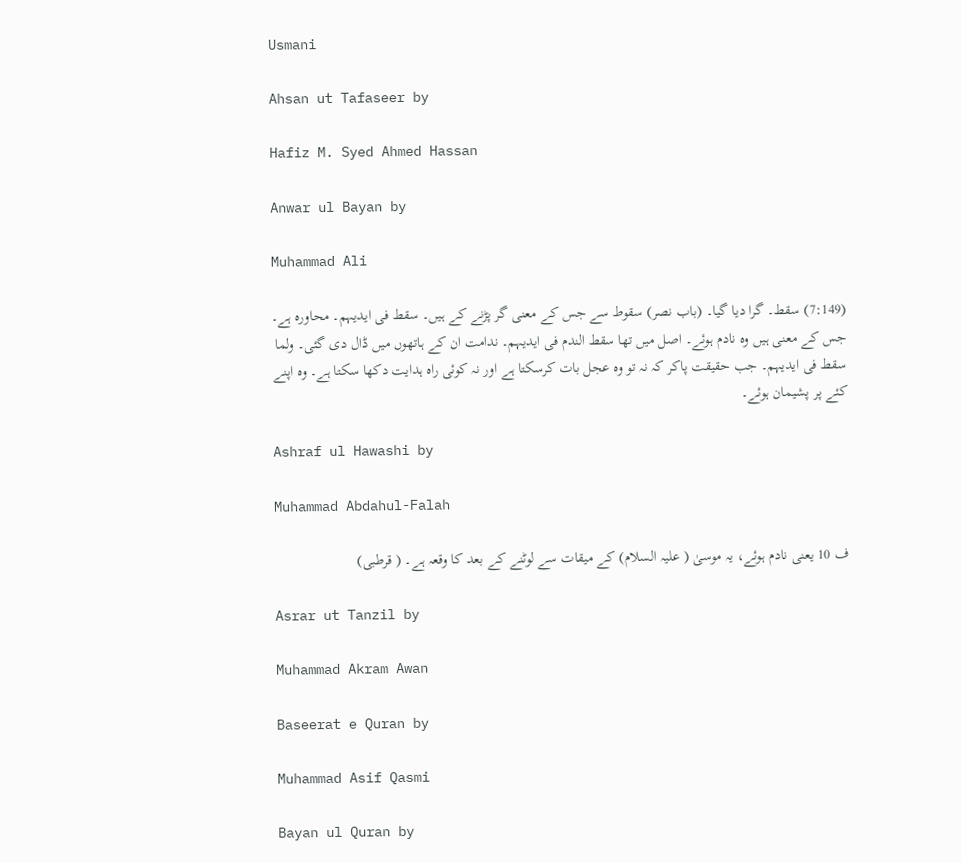Usmani

Ahsan ut Tafaseer by

Hafiz M. Syed Ahmed Hassan

Anwar ul Bayan by

Muhammad Ali

(7:149) سقط۔ گرا دیا گیا۔ (باب نصر) سقوط سے جس کے معنی گر پڑنے کے ہیں۔ سقط فی ایدیہم۔ محاورہ ہے۔ جس کے معنی ہیں وہ نادم ہوئے۔ اصل میں تھا سقط الندم فی ایدیہم۔ ندامت ان کے ہاتھوں میں ڈال دی گئی۔ ولما سقط فی ایدیہم۔ جب حقیقت پاکر کہ نہ تو وہ عجل بات کرسکتا ہے اور نہ کوئی راہ ہدایت دکھا سکتا ہے۔ وہ اپنے کئے پر پشیمان ہوئے۔

Ashraf ul Hawashi by

Muhammad Abdahul-Falah

ف 10 یعنی نادم ہوئے، یہ موسیٰ ( علیہ السلام) کے میقات سے لوٹنے کے بعد کا وقعہ ہے۔ ( قرطبی)

Asrar ut Tanzil by

Muhammad Akram Awan

Baseerat e Quran by

Muhammad Asif Qasmi

Bayan ul Quran by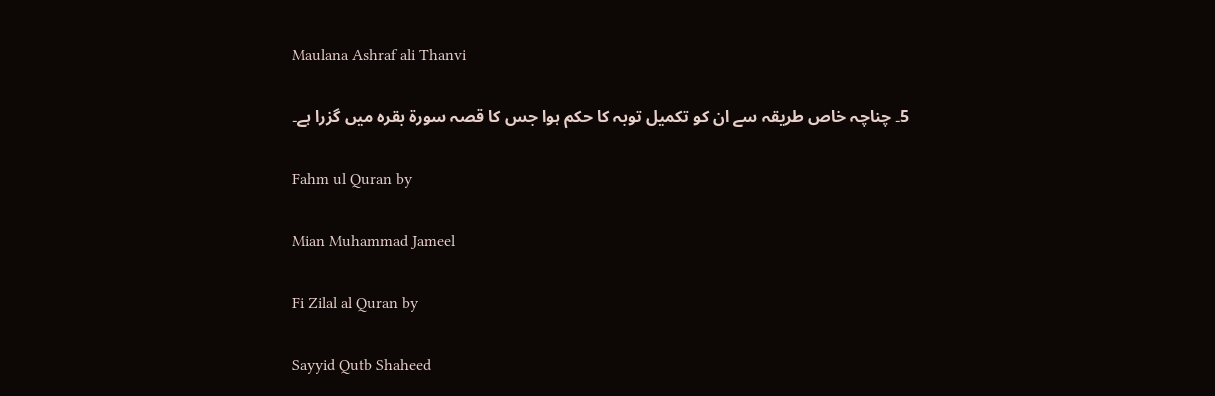Maulana Ashraf ali Thanvi

5۔ چناچہ خاص طریقہ سے ان کو تکمیل توبہ کا حکم ہوا جس کا قصہ سورة بقرہ میں گزرا ہے۔

Fahm ul Quran by

Mian Muhammad Jameel

Fi Zilal al Quran by

Sayyid Qutb Shaheed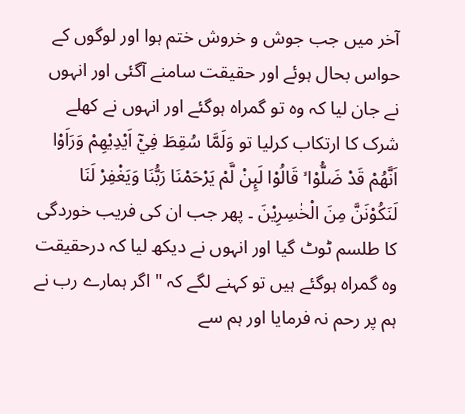آخر میں جب جوش و خروش ختم ہوا اور لوگوں کے حواس بحال ہوئے اور حقیقت سامنے آگئی اور انہوں نے جان لیا کہ وہ تو گمراہ ہوگئے اور انہوں نے کھلے شرک کا ارتکاب کرلیا تو وَلَمَّا سُقِطَ فِيْٓ اَيْدِيْهِمْ وَرَاَوْا اَنَّهُمْ قَدْ ضَلُّوْا ۙ قَالُوْا لَىِٕنْ لَّمْ يَرْحَمْنَا رَبُّنَا وَيَغْفِرْ لَنَا لَنَكُوْنَنَّ مِنَ الْخٰسِرِيْنَ ۔ پھر جب ان کی فریب خوردگی کا طلسم ٹوٹ گیا اور انہوں نے دیکھ لیا کہ درحقیقت وہ گمراہ ہوگئے ہیں تو کہنے لگے کہ " اگر ہمارے رب نے ہم پر رحم نہ فرمایا اور ہم سے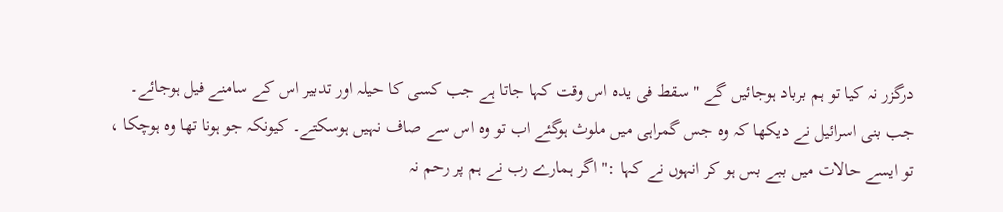درگزر نہ کیا تو ہم برباد ہوجائیں گے " سقط فی یدہ اس وقت کہا جاتا ہے جب کسی کا حیلہ اور تدبیر اس کے سامنے فیل ہوجائے۔ جب بنی اسرائیل نے دیکھا کہ وہ جس گمراہی میں ملوث ہوگئے اب تو وہ اس سے صاف نہیں ہوسکتے۔ کیونکہ جو ہونا تھا وہ ہوچکا ، تو ایسے حالات میں ببے بس ہو کر انہوں نے کہا :" اگر ہمارے رب نے ہم پر رحم نہ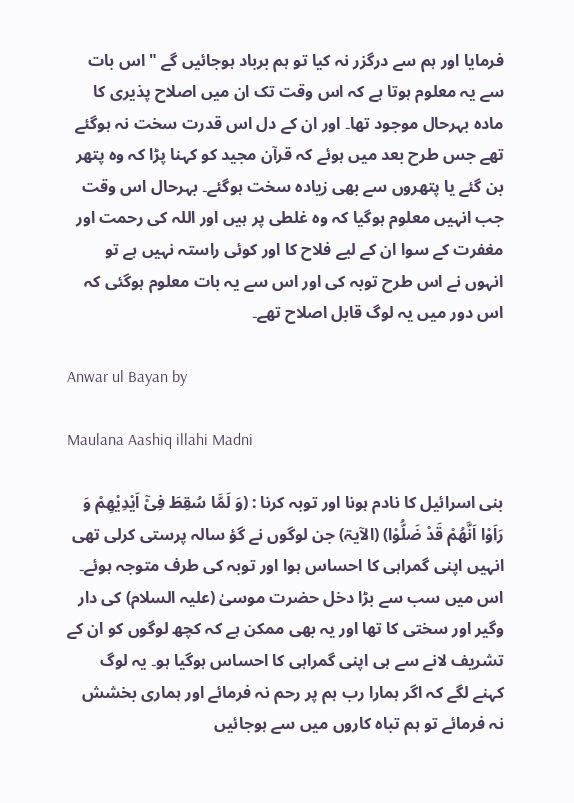فرمایا اور ہم سے درگزر نہ کیا تو ہم برباد ہوجائیں گے " اس بات سے یہ معلوم ہوتا ہے کہ اس وقت تک ان میں اصلاح پذیری کا مادہ بہرحال موجود تھا۔ اور ان کے دل اس قدرت سخت نہ ہوگئے تھے جس طرح بعد میں ہوئے کہ قرآن مجید کو کہنا پڑا کہ وہ پتھر بن گئے یا پتھروں سے بھی زیادہ سخت ہوگئے۔ بہرحال اس وقت جب انہیں معلوم ہوگیا کہ وہ غلطی پر ہیں اور اللہ کی رحمت اور مغفرت کے سوا ان کے لیے فلاح کا اور کوئی راستہ نہیں ہے تو انہوں نے اس طرح توبہ کی اور اس سے یہ بات معلوم ہوگئی کہ اس دور میں یہ لوگ قابل اصلاح تھے۔

Anwar ul Bayan by

Maulana Aashiq illahi Madni

بنی اسرائیل کا نادم ہونا اور توبہ کرنا : (وَ لَمَّا سُقِطَ فِیْٓ اَیْدِیْھِمْ وَ رَاَوْا اَنَّھُمْ قَدْ ضَلُّوْا) (الآیۃ) جن لوگوں نے گؤ سالہ پرستی کرلی تھی انہیں اپنی گمراہی کا احساس ہوا اور توبہ کی طرف متوجہ ہوئے۔ اس میں سب سے بڑا دخل حضرت موسیٰ (علیہ السلام) کی دار وگیر اور سختی کا تھا اور یہ بھی ممکن ہے کہ کچھ لوگوں کو ان کے تشریف لانے سے ہی اپنی گمراہی کا احساس ہوگیا ہو۔ یہ لوگ کہنے لگے کہ اگر ہمارا رب ہم پر رحم نہ فرمائے اور ہماری بخشش نہ فرمائے تو ہم تباہ کاروں میں سے ہوجائیں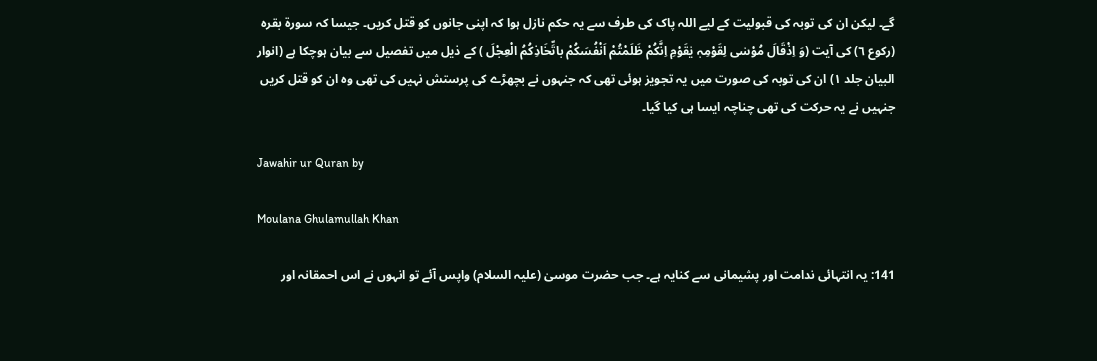گے۔ لیکن ان کی توبہ کی قبولیت کے لیے اللہ پاک کی طرف سے یہ حکم نازل ہوا کہ اپنی جانوں کو قتل کریں۔ جیسا کہ سورة بقرہ (رکوع ٦) کی آیت (وَ اِذْقَالَ مُوْسٰی لِقَوْمِہٖ یٰقَوْمِ اِنَّکُمْ ظَلَمْتُمْ اَنْفُسَکُمْ باتِّخَاذِکُمُ الْعِجْلَ ) کے ذیل میں تفصیل سے بیان ہوچکا ہے (انوار البیان جلد ١) ان کی توبہ کی صورت میں یہ تجویز ہوئی تھی کہ جنہوں نے بچھڑے کی پرستش نہیں کی تھی وہ ان کو قتل کریں جنہیں نے یہ حرکت کی تھی چناچہ ایسا ہی کیا گیا۔

Jawahir ur Quran by

Moulana Ghulamullah Khan

141: یہ انتہائی ندامت اور پشیمانی سے کنایہ ہے۔ جب حضرت موسیٰ (علیہ السلام) واپس آئے تو انہوں نے اس احمقانہ اور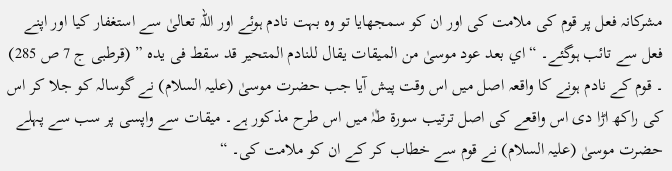مشرکانہ فعل پر قوم کی ملامت کی اور ان کو سمجھایا تو وہ بہت نادم ہوئے اور اللہ تعالیٰ سے استغفار کیا اور اپنے فعل سے تائب ہوگئے۔ “ اي بعد عود موسیٰ من المیقات یقال للنادم المتحیر قد سقط فی یدہ ” (قرطبی ج 7 ص 285) ۔ قوم کے نادم ہونے کا واقعہ اصل میں اس وقت پیش آیا جب حضرت موسیٰ (علیہ السلام) نے گوسالہ کو جلا کر اس کی راکھ اڑا دی اس واقعے کی اصل ترتیب سورة طٰہٰ میں اس طرح مذکور ہے۔ میقات سے واپسی پر سب سے پہلے حضرت موسیٰ (علیہ السلام) نے قوم سے خطاب کر کے ان کو ملامت کی۔ “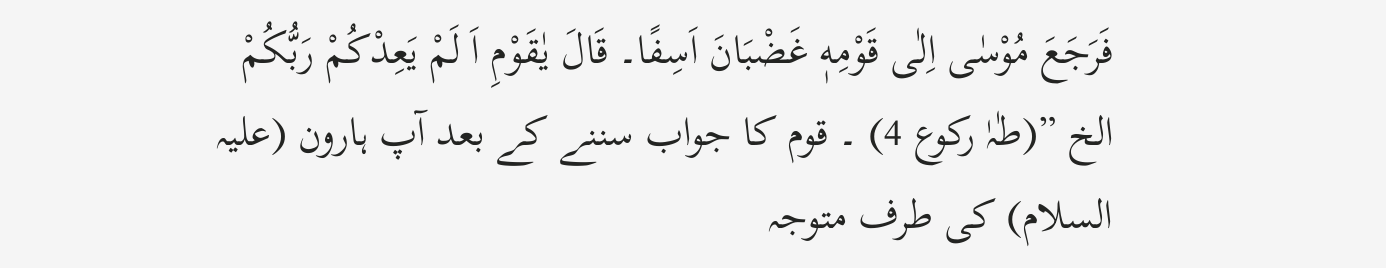فَرَجَعَ مُوْسٰی اِلٰی قَوْمِهٖ غَضْبَانَ اَسِفًا۔ قَالَ یٰقَوْمِ اَ لَمْ یَعِدْکُمْ رَبُّکُمْ الخ ”(طٰہٰ رکوع 4) ۔ قوم کا جواب سننے کے بعد آپ ہارون (علیہ السلام) کی طرف متوجہ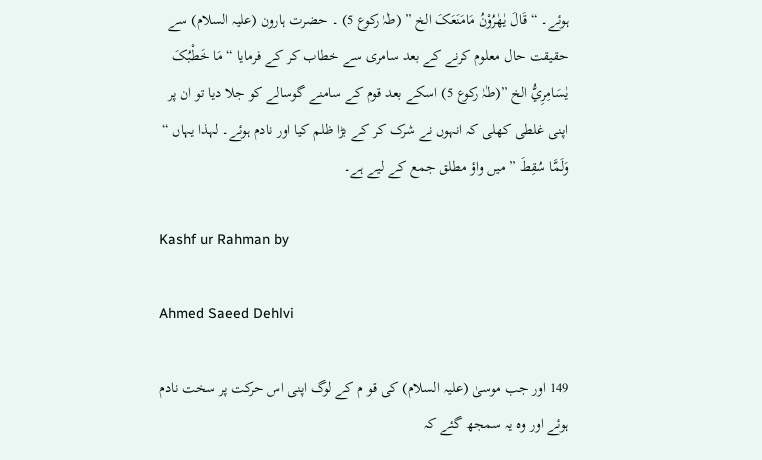ہوئے۔ “ قَالَ یٰھٰرُوْنُ مَامَنَعَکَ الخ ” (طٰہٰ رکوع 5) ۔ حضرت ہارون (علیہ السلام) سے حقیقت حال معلوم کرنے کے بعد سامری سے خطاب کر کے فرمایا “ مَا خَطْبُکَ یٰسَامِرِيُّ الخ ”(طٰہٰ رکوع 5) اسکے بعد قوم کے سامنے گوسالے کو جلا دیا تو ان پر اپنی غلطی کھلی کہ انہوں نے شرک کر کے بڑا ظلم کیا اور نادم ہوئے۔ لہذا یہاں “ وَلَمَّا سُقِطَ ” میں واؤ مطلق جمع کے لیے ہے۔

Kashf ur Rahman by

Ahmed Saeed Dehlvi

149 اور جب موسیٰ (علیہ السلام) کی قو م کے لوگ اپنی اس حرکت پر سخت نادم ہوئے اور وہ یہ سمجھ گئے کہ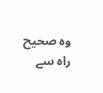وہ صحیح راہ سے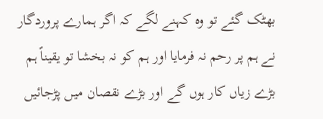بھٹک گئے تو وہ کہنے لگے کہ اگر ہمارے پروردگار نے ہم پر رحم نہ فرمایا اور ہم کو نہ بخشا تو یقیناً ہم بڑے زیاں کار ہوں گے اور بڑے نقصان میں پڑجائیں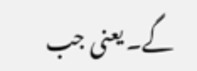گے۔ یعنی جب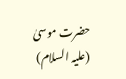حضرت موسیٰ (علیہ السلام)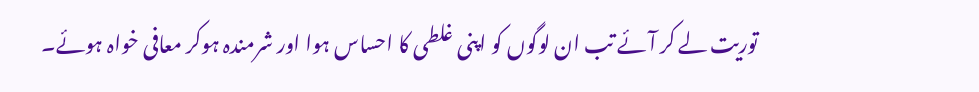توریت لے کر آئے تب ان لوگوں کو اپنی غلطی کا احساس ہوا اور شرمندہ ہوکر معافی خواہ ہوئے۔